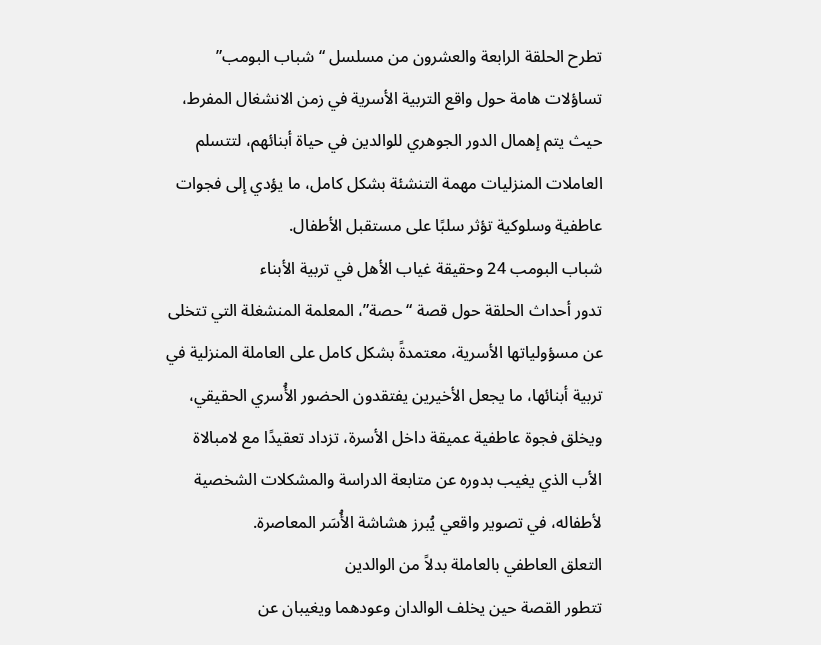تطرح الحلقة الرابعة والعشرون من مسلسل “شباب البومب” تساؤلات هامة حول واقع التربية الأسرية في زمن الانشغال المفرط، حيث يتم إهمال الدور الجوهري للوالدين في حياة أبنائهم، لتتسلم العاملات المنزليات مهمة التنشئة بشكل كامل، ما يؤدي إلى فجوات عاطفية وسلوكية تؤثر سلبًا على مستقبل الأطفال.
شباب البومب 24 وحقيقة غياب الأهل في تربية الأبناء
تدور أحداث الحلقة حول قصة “حصة”، المعلمة المنشغلة التي تتخلى عن مسؤولياتها الأسرية، معتمدةً بشكل كامل على العاملة المنزلية في تربية أبنائها، ما يجعل الأخيرين يفتقدون الحضور الأُسري الحقيقي، ويخلق فجوة عاطفية عميقة داخل الأسرة، تزداد تعقيدًا مع لامبالاة الأب الذي يغيب بدوره عن متابعة الدراسة والمشكلات الشخصية لأطفاله، في تصوير واقعي يُبرز هشاشة الأُسَر المعاصرة.
التعلق العاطفي بالعاملة بدلاً من الوالدين
تتطور القصة حين يخلف الوالدان وعودهما ويغيبان عن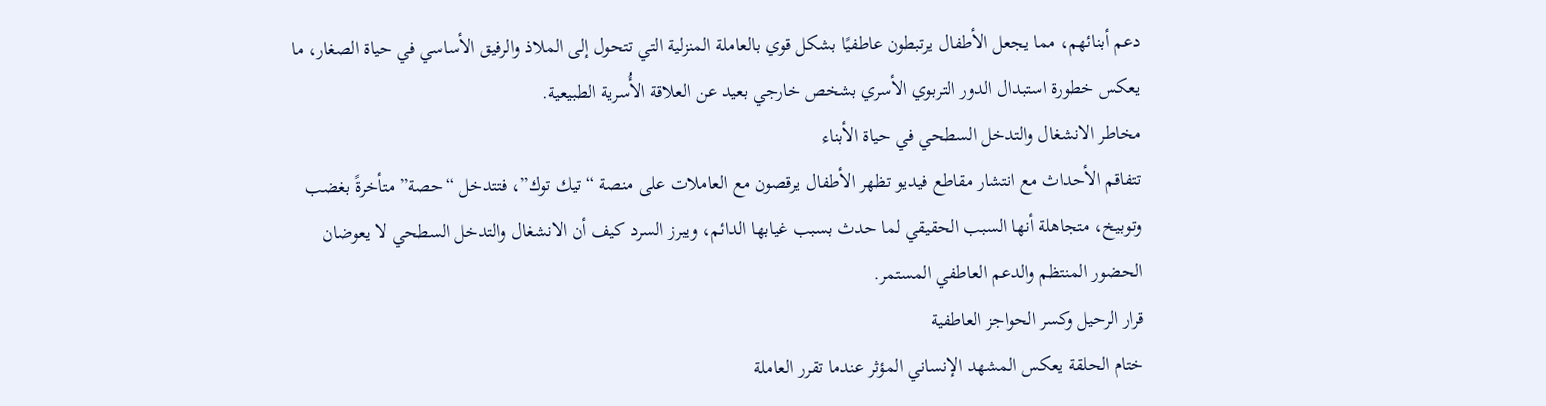دعم أبنائهم، مما يجعل الأطفال يرتبطون عاطفيًا بشكل قوي بالعاملة المنزلية التي تتحول إلى الملاذ والرفيق الأساسي في حياة الصغار، ما يعكس خطورة استبدال الدور التربوي الأسري بشخص خارجي بعيد عن العلاقة الأُسرية الطبيعية.
مخاطر الانشغال والتدخل السطحي في حياة الأبناء
تتفاقم الأحداث مع انتشار مقاطع فيديو تظهر الأطفال يرقصون مع العاملات على منصة “تيك توك”، فتتدخل “حصة” متأخرةً بغضب وتوبيخ، متجاهلة أنها السبب الحقيقي لما حدث بسبب غيابها الدائم، ويبرز السرد كيف أن الانشغال والتدخل السطحي لا يعوضان الحضور المنتظم والدعم العاطفي المستمر.
قرار الرحيل وكسر الحواجز العاطفية
ختام الحلقة يعكس المشهد الإنساني المؤثر عندما تقرر العاملة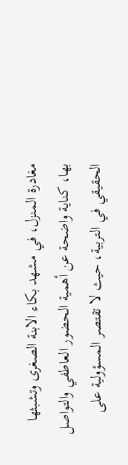مغادرة المنزل، في مشهد بكاء الابنة الصغرى وتشبثها بها، كناية واضحة عن أهمية الحضور العاطفي والتواصل الحقيقي في التربية، حيث لا تقتصر المسؤولية على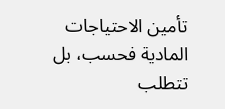تأمين الاحتياجات المادية فحسب، بل تتطلب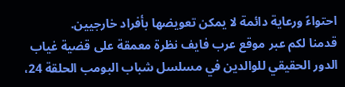احتواءً ورعاية دائمة لا يمكن تعويضها بأفراد خارجيين.
قدمنا لكم عبر موقع عرب فايف نظرة معمقة على قضية غياب الدور الحقيقي للوالدين في مسلسل شباب البومب الحلقة 24،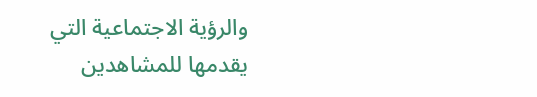والرؤية الاجتماعية التي يقدمها للمشاهدين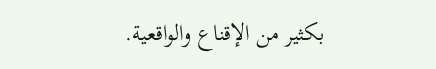بكثير من الإقناع والواقعية.